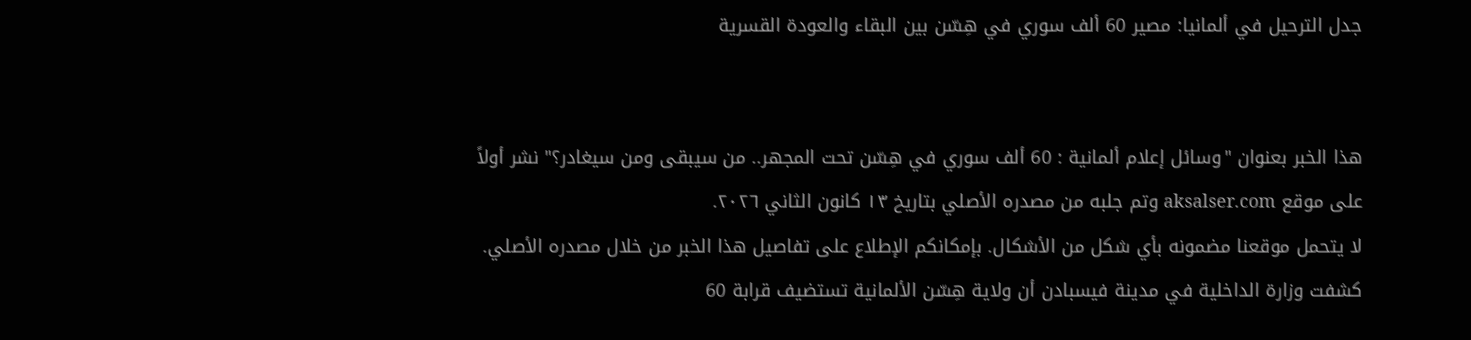جدل الترحيل في ألمانيا: مصير 60 ألف سوري في هِسّن بين البقاء والعودة القسرية


هذا الخبر بعنوان "وسائل إعلام ألمانية : 60 ألف سوري في هِسّن تحت المجهر.. من سيبقى ومن سيغادر؟" نشر أولاً على موقع aksalser.com وتم جلبه من مصدره الأصلي بتاريخ ١٣ كانون الثاني ٢٠٢٦.
لا يتحمل موقعنا مضمونه بأي شكل من الأشكال. بإمكانكم الإطلاع على تفاصيل هذا الخبر من خلال مصدره الأصلي.
كشفت وزارة الداخلية في مدينة فيسبادن أن ولاية هِسّن الألمانية تستضيف قرابة 60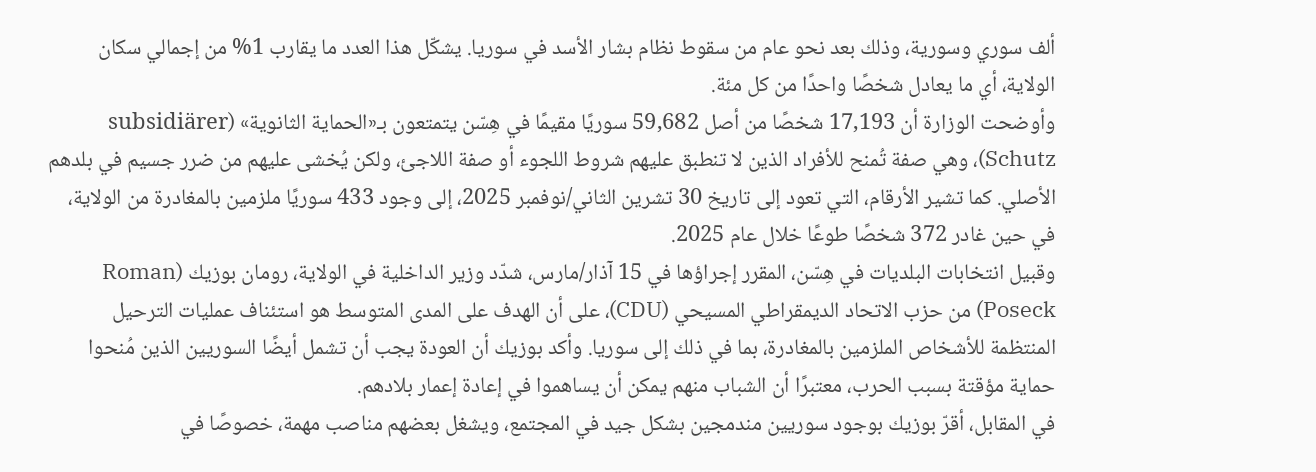ألف سوري وسورية، وذلك بعد نحو عام من سقوط نظام بشار الأسد في سوريا. يشكّل هذا العدد ما يقارب 1% من إجمالي سكان الولاية، أي ما يعادل شخصًا واحدًا من كل مئة.
وأوضحت الوزارة أن 17,193 شخصًا من أصل 59,682 سوريًا مقيمًا في هِسّن يتمتعون بـ«الحماية الثانوية» (subsidiärer Schutz)، وهي صفة تُمنح للأفراد الذين لا تنطبق عليهم شروط اللجوء أو صفة اللاجئ، ولكن يُخشى عليهم من ضرر جسيم في بلدهم الأصلي. كما تشير الأرقام، التي تعود إلى تاريخ 30 تشرين الثاني/نوفمبر 2025، إلى وجود 433 سوريًا ملزمين بالمغادرة من الولاية، في حين غادر 372 شخصًا طوعًا خلال عام 2025.
وقبيل انتخابات البلديات في هِسّن، المقرر إجراؤها في 15 آذار/مارس، شدّد وزير الداخلية في الولاية، رومان بوزيك (Roman Poseck) من حزب الاتحاد الديمقراطي المسيحي (CDU)، على أن الهدف على المدى المتوسط هو استئناف عمليات الترحيل المنتظمة للأشخاص الملزمين بالمغادرة، بما في ذلك إلى سوريا. وأكد بوزيك أن العودة يجب أن تشمل أيضًا السوريين الذين مُنحوا حماية مؤقتة بسبب الحرب، معتبرًا أن الشباب منهم يمكن أن يساهموا في إعادة إعمار بلادهم.
في المقابل، أقرّ بوزيك بوجود سوريين مندمجين بشكل جيد في المجتمع، ويشغل بعضهم مناصب مهمة، خصوصًا في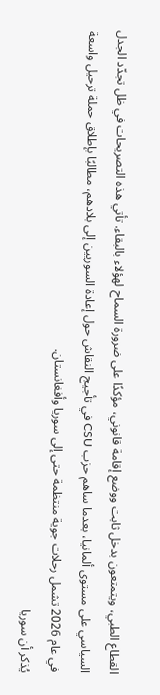القطاع الطبي، ويتمتعون بدخل ثابت ووضع إقامة قانوني، مؤكدًا على ضرورة السماح لهؤلاء بالبقاء. تأتي هذه التصريحات في ظل تجدّد الجدل السياسي على مستوى ألمانيا، بعدما ساهم حزب CSU في تأجيج النقاش حول إعادة السوريين إلى بلادهم، مطالبًا بإطلاق حملة ترحيل واسعة في عام 2026 تشمل رحلات جوية منتظمة حتى إلى سوريا وأفغانستان.
يُذكر أن سوريا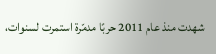شهدت منذ عام 2011 حربًا مدمّرة استمرت لسنوات،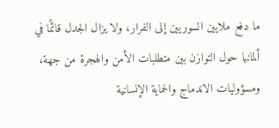ما دفع ملايين السوريين إلى الفرار، ولا يزال الجدل قائمًا في ألمانيا حول التوازن بين متطلبات الأمن والهجرة من جهة، ومسؤوليات الاندماج والحماية الإنسانية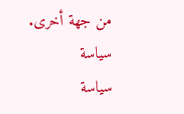من جهة أخرى.
سياسة
سياسة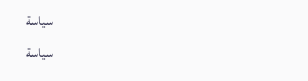سياسة
سياسة